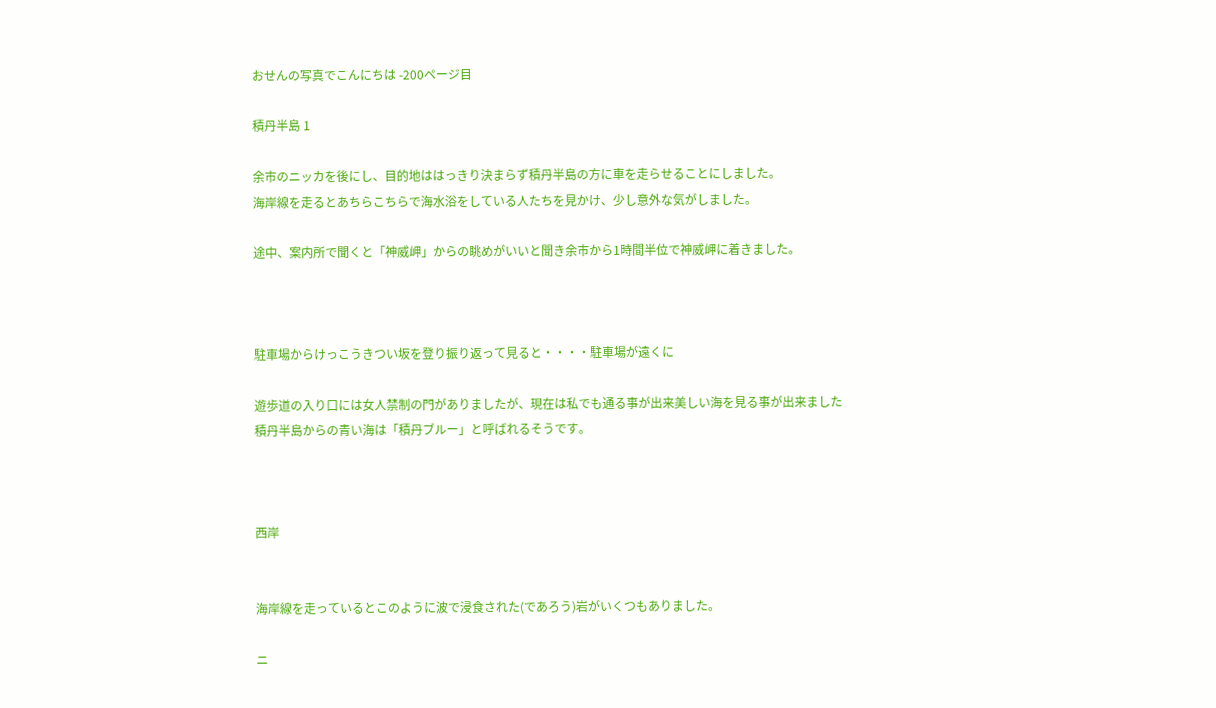おせんの写真でこんにちは -200ページ目

積丹半島 1

余市のニッカを後にし、目的地ははっきり決まらず積丹半島の方に車を走らせることにしました。
海岸線を走るとあちらこちらで海水浴をしている人たちを見かけ、少し意外な気がしました。

途中、案内所で聞くと「神威岬」からの眺めがいいと聞き余市から1時間半位で神威岬に着きました。



駐車場からけっこうきつい坂を登り振り返って見ると・・・・駐車場が遠くに

遊歩道の入り口には女人禁制の門がありましたが、現在は私でも通る事が出来美しい海を見る事が出来ました
積丹半島からの青い海は「積丹ブルー」と呼ばれるそうです。



西岸


海岸線を走っているとこのように波で浸食された(であろう)岩がいくつもありました。

ニ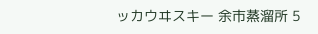ッカウヰスキー 余市蒸溜所 5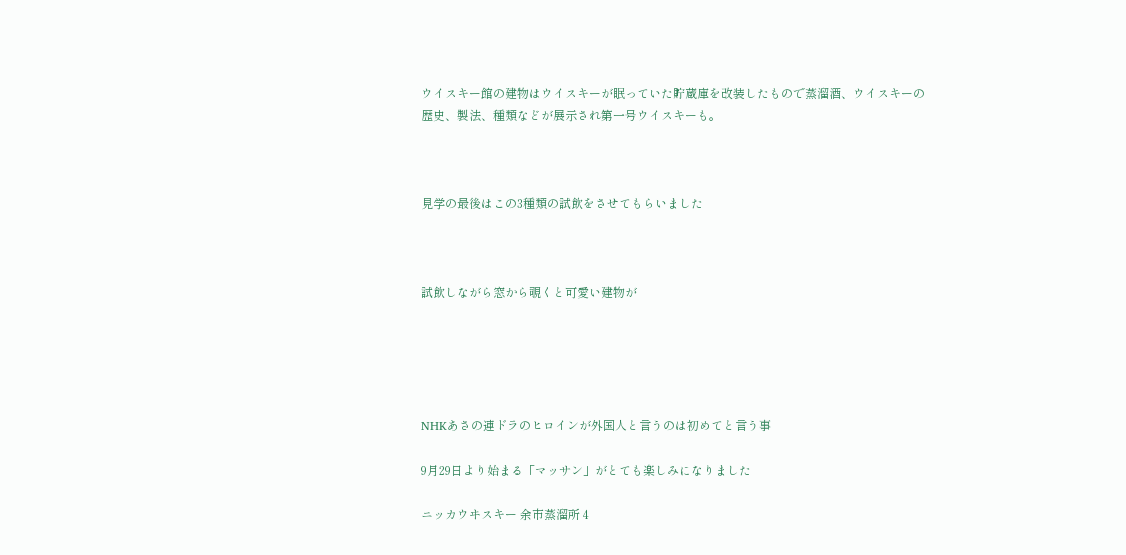ウイスキー館の建物はウイスキーが眠っていた貯蔵庫を改装したもので蒸溜酒、ウイスキーの歴史、製法、種類などが展示され第一号ウイスキーも。



見学の最後はこの3種類の試飲をさせてもらいました



試飲しながら窓から覗くと可愛い建物が





NHKあさの連ドラのヒロインが外国人と言うのは初めてと言う事

9月29日より始まる「マッサン」がとても楽しみになりました

ニッカウヰスキー 余市蒸溜所 4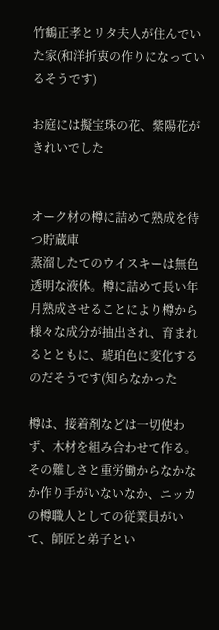竹鶴正孝とリタ夫人が住んでいた家(和洋折衷の作りになっているそうです)

お庭には擬宝珠の花、紫陽花がきれいでした


オーク材の樽に詰めて熟成を待つ貯蔵庫
蒸溜したてのウイスキーは無色透明な液体。樽に詰めて長い年月熟成させることにより樽から様々な成分が抽出され、育まれるとともに、琥珀色に変化するのだそうです(知らなかった

樽は、接着剤などは一切使わず、木材を組み合わせて作る。その難しさと重労働からなかなか作り手がいないなか、ニッカの樽職人としての従業員がいて、師匠と弟子とい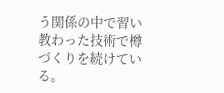う関係の中で習い教わった技術で樽づくりを続けている。